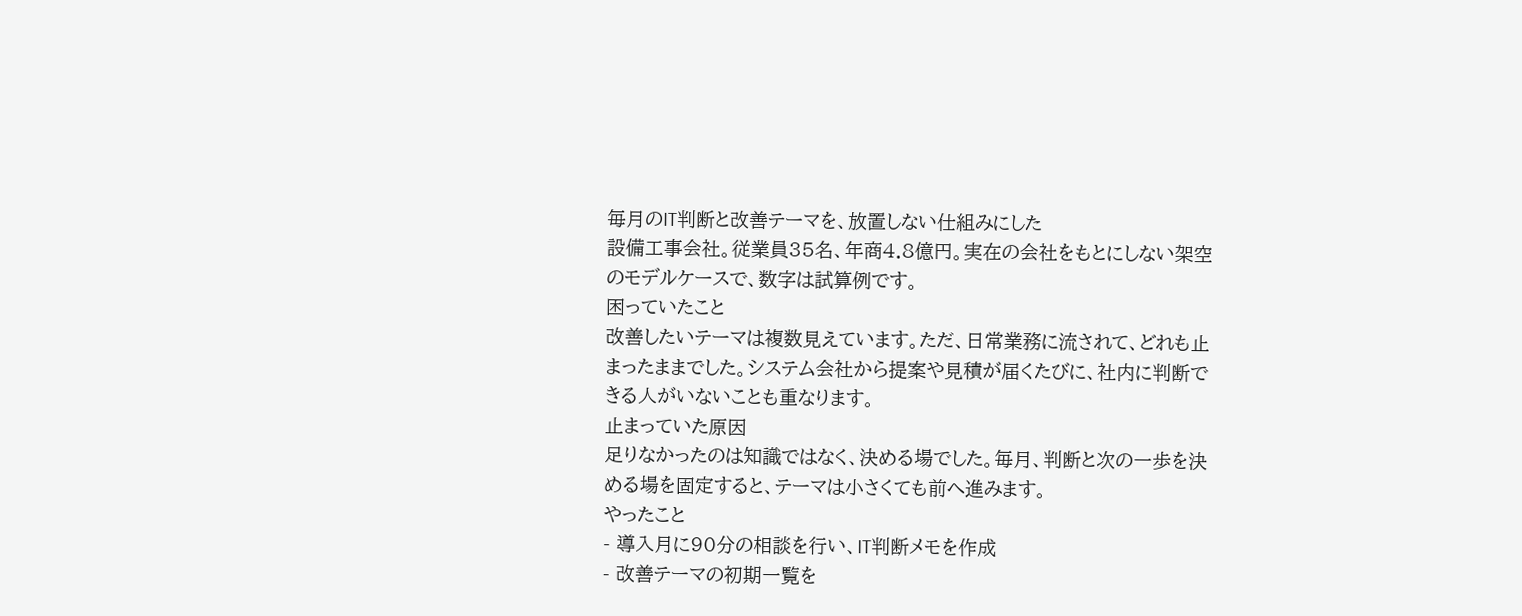毎月のIT判断と改善テーマを、放置しない仕組みにした
設備工事会社。従業員35名、年商4.8億円。実在の会社をもとにしない架空のモデルケースで、数字は試算例です。
困っていたこと
改善したいテーマは複数見えています。ただ、日常業務に流されて、どれも止まったままでした。システム会社から提案や見積が届くたびに、社内に判断できる人がいないことも重なります。
止まっていた原因
足りなかったのは知識ではなく、決める場でした。毎月、判断と次の一歩を決める場を固定すると、テーマは小さくても前へ進みます。
やったこと
- 導入月に90分の相談を行い、IT判断メモを作成
- 改善テーマの初期一覧を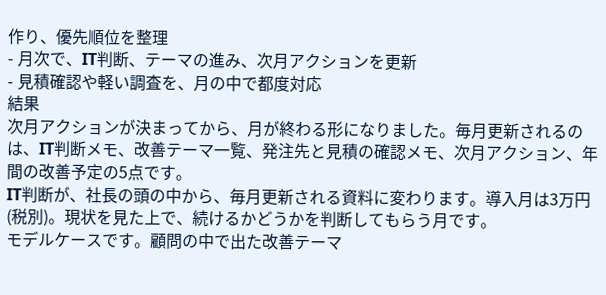作り、優先順位を整理
- 月次で、IT判断、テーマの進み、次月アクションを更新
- 見積確認や軽い調査を、月の中で都度対応
結果
次月アクションが決まってから、月が終わる形になりました。毎月更新されるのは、IT判断メモ、改善テーマ一覧、発注先と見積の確認メモ、次月アクション、年間の改善予定の5点です。
IT判断が、社長の頭の中から、毎月更新される資料に変わります。導入月は3万円(税別)。現状を見た上で、続けるかどうかを判断してもらう月です。
モデルケースです。顧問の中で出た改善テーマ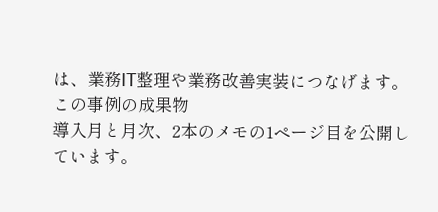は、業務IT整理や業務改善実装につなげます。
この事例の成果物
導入月と月次、2本のメモの1ページ目を公開しています。